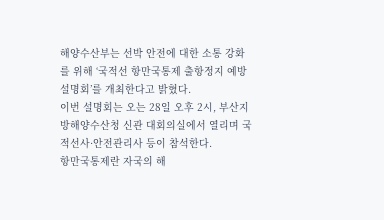해양수산부는 선박 안전에 대한 소통 강화를 위해 ‘국적선 항만국통제 출항정지 예방 설명회’를 개최한다고 밝혔다.
이번 설명회는 오는 28일 오후 2시, 부산지방해양수산청 신관 대회의실에서 열리며 국적선사·안전관리사 등이 참석한다.
항만국통제란 자국의 해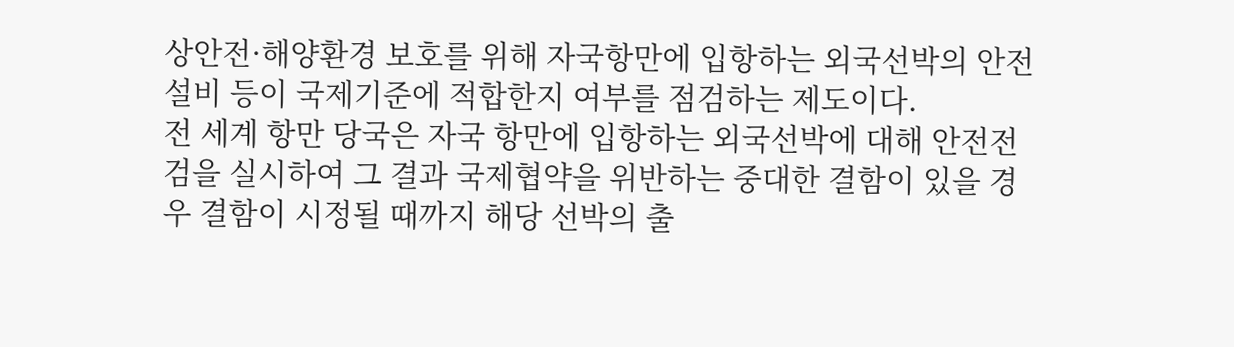상안전·해양환경 보호를 위해 자국항만에 입항하는 외국선박의 안전설비 등이 국제기준에 적합한지 여부를 점검하는 제도이다.
전 세계 항만 당국은 자국 항만에 입항하는 외국선박에 대해 안전전검을 실시하여 그 결과 국제협약을 위반하는 중대한 결함이 있을 경우 결함이 시정될 때까지 해당 선박의 출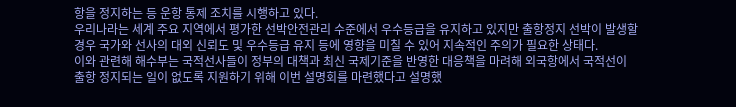항을 정지하는 등 운항 통제 조치를 시행하고 있다.
우리나라는 세계 주요 지역에서 평가한 선박안전관리 수준에서 우수등급을 유지하고 있지만 출항정지 선박이 발생할 경우 국가와 선사의 대외 신뢰도 및 우수등급 유지 등에 영향을 미칠 수 있어 지속적인 주의가 필요한 상태다.
이와 관련해 해수부는 국적선사들이 정부의 대책과 최신 국제기준을 반영한 대응책을 마려해 외국항에서 국적선이 출항 정지되는 일이 없도록 지원하기 위해 이번 설명회를 마련했다고 설명했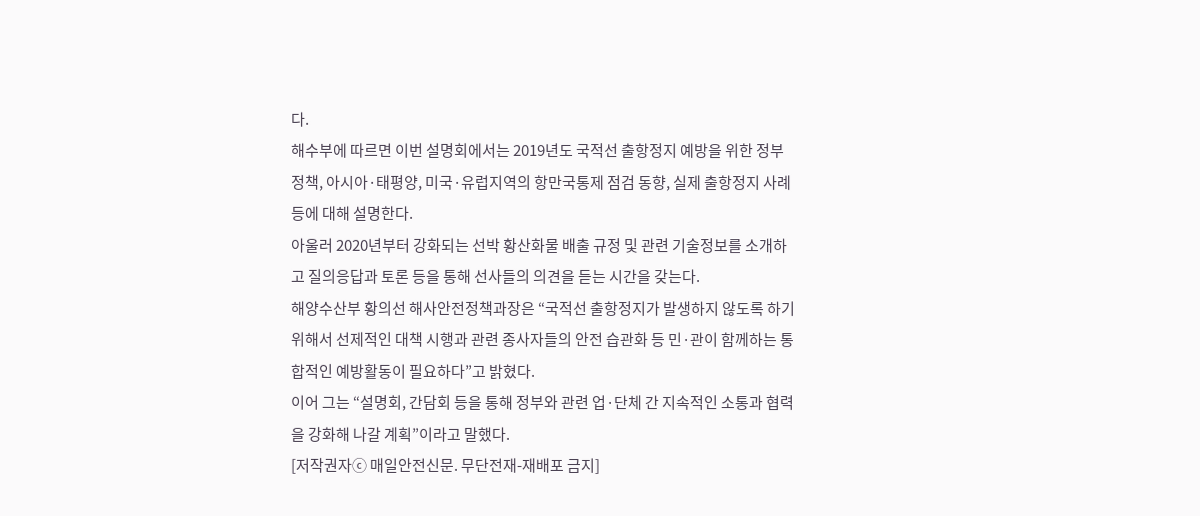다.
해수부에 따르면 이번 설명회에서는 2019년도 국적선 출항정지 예방을 위한 정부 정책, 아시아·태평양, 미국·유럽지역의 항만국통제 점검 동향, 실제 출항정지 사례 등에 대해 설명한다.
아울러 2020년부터 강화되는 선박 황산화물 배출 규정 및 관련 기술정보를 소개하고 질의응답과 토론 등을 통해 선사들의 의견을 듣는 시간을 갖는다.
해양수산부 황의선 해사안전정책과장은 “국적선 출항정지가 발생하지 않도록 하기 위해서 선제적인 대책 시행과 관련 종사자들의 안전 습관화 등 민·관이 함께하는 통합적인 예방활동이 필요하다”고 밝혔다.
이어 그는 “설명회, 간담회 등을 통해 정부와 관련 업·단체 간 지속적인 소통과 협력을 강화해 나갈 계획”이라고 말했다.
[저작권자ⓒ 매일안전신문. 무단전재-재배포 금지]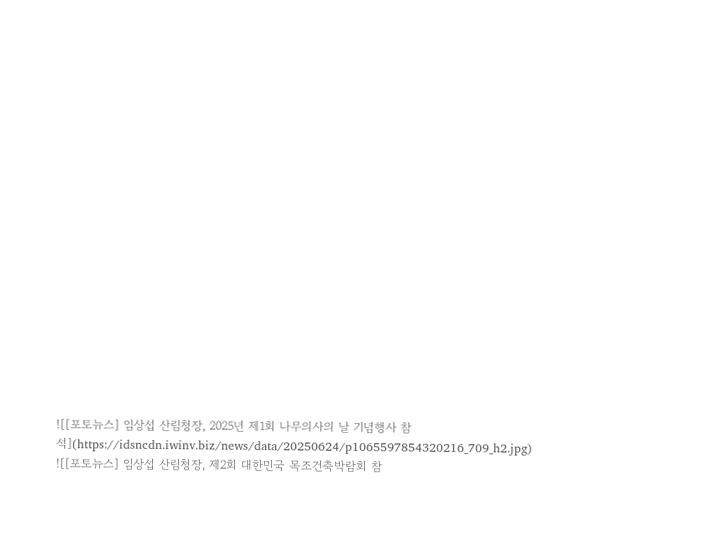![[포토뉴스] 임상섭 산림청장, 2025년 제1회 나무의사의 날 기념행사 참석](https://idsncdn.iwinv.biz/news/data/20250624/p1065597854320216_709_h2.jpg)
![[포토뉴스] 임상섭 산림청장, 제2회 대한민국 목조건축박람회 참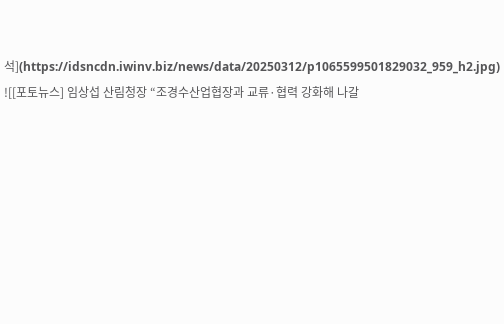석](https://idsncdn.iwinv.biz/news/data/20250312/p1065599501829032_959_h2.jpg)
![[포토뉴스] 임상섭 산림청장 “조경수산업협장과 교류·협력 강화해 나갈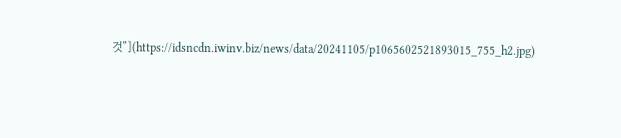것”](https://idsncdn.iwinv.biz/news/data/20241105/p1065602521893015_755_h2.jpg)